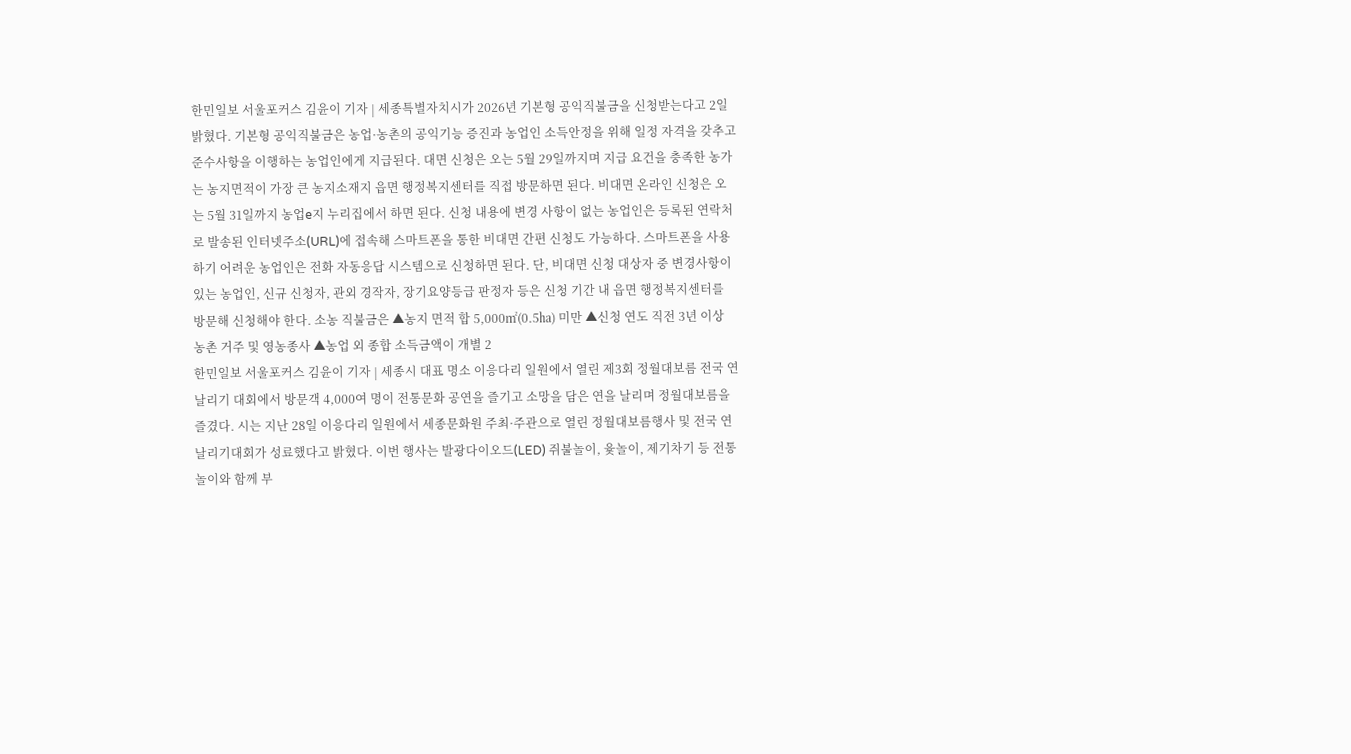한민일보 서울포커스 김윤이 기자 | 세종특별자치시가 2026년 기본형 공익직불금을 신청받는다고 2일 밝혔다. 기본형 공익직불금은 농업·농촌의 공익기능 증진과 농업인 소득안정을 위해 일정 자격을 갖추고 준수사항을 이행하는 농업인에게 지급된다. 대면 신청은 오는 5월 29일까지며 지급 요건을 충족한 농가는 농지면적이 가장 큰 농지소재지 읍면 행정복지센터를 직접 방문하면 된다. 비대면 온라인 신청은 오는 5월 31일까지 농업e지 누리집에서 하면 된다. 신청 내용에 변경 사항이 없는 농업인은 등록된 연락처로 발송된 인터넷주소(URL)에 접속해 스마트폰을 통한 비대면 간편 신청도 가능하다. 스마트폰을 사용하기 어려운 농업인은 전화 자동응답 시스템으로 신청하면 된다. 단, 비대면 신청 대상자 중 변경사항이 있는 농업인, 신규 신청자, 관외 경작자, 장기요양등급 판정자 등은 신청 기간 내 읍면 행정복지센터를 방문해 신청해야 한다. 소농 직불금은 ▲농지 면적 합 5,000㎡(0.5㏊) 미만 ▲신청 연도 직전 3년 이상 농촌 거주 및 영농종사 ▲농업 외 종합 소득금액이 개별 2
한민일보 서울포커스 김윤이 기자 | 세종시 대표 명소 이응다리 일원에서 열린 제3회 정월대보름 전국 연날리기 대회에서 방문객 4,000여 명이 전통문화 공연을 즐기고 소망을 담은 연을 날리며 정월대보름을 즐겼다. 시는 지난 28일 이응다리 일원에서 세종문화원 주최·주관으로 열린 정월대보름행사 및 전국 연날리기대회가 성료했다고 밝혔다. 이번 행사는 발광다이오드(LED) 쥐불놀이, 윷놀이, 제기차기 등 전통놀이와 함께 부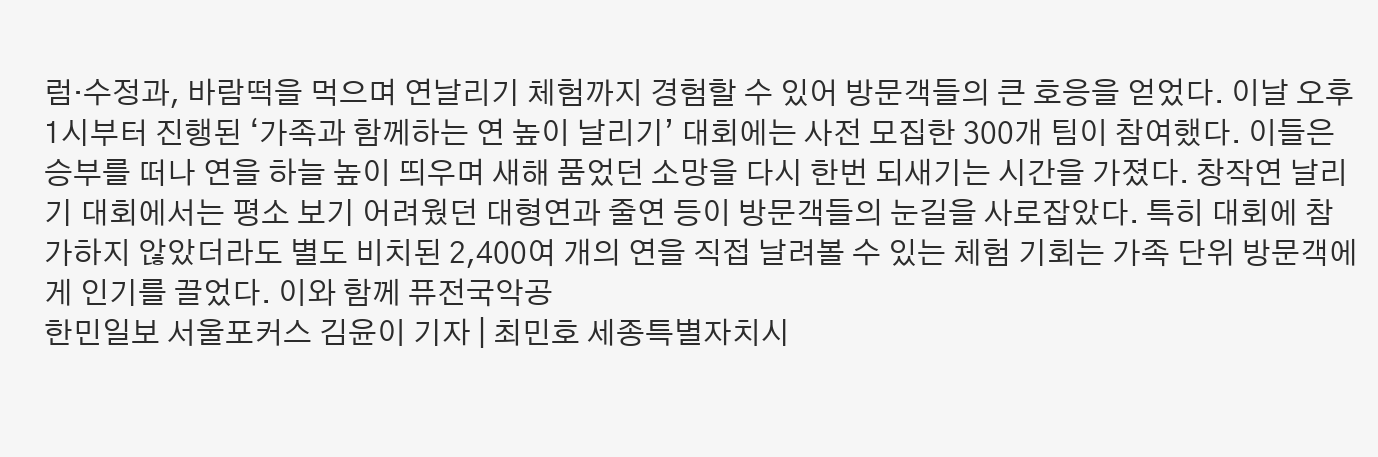럼·수정과, 바람떡을 먹으며 연날리기 체험까지 경험할 수 있어 방문객들의 큰 호응을 얻었다. 이날 오후 1시부터 진행된 ‘가족과 함께하는 연 높이 날리기’ 대회에는 사전 모집한 300개 팀이 참여했다. 이들은 승부를 떠나 연을 하늘 높이 띄우며 새해 품었던 소망을 다시 한번 되새기는 시간을 가졌다. 창작연 날리기 대회에서는 평소 보기 어려웠던 대형연과 줄연 등이 방문객들의 눈길을 사로잡았다. 특히 대회에 참가하지 않았더라도 별도 비치된 2,400여 개의 연을 직접 날려볼 수 있는 체험 기회는 가족 단위 방문객에게 인기를 끌었다. 이와 함께 퓨전국악공
한민일보 서울포커스 김윤이 기자 | 최민호 세종특별자치시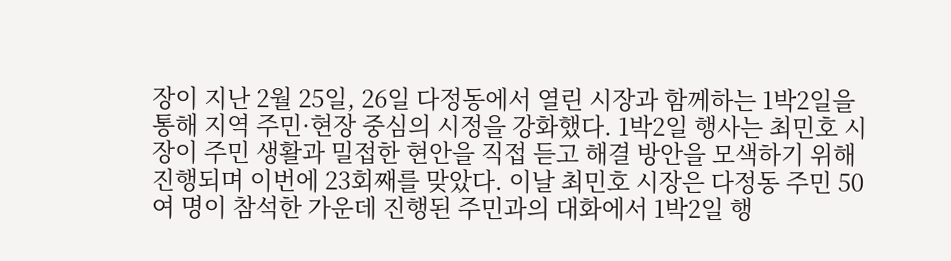장이 지난 2월 25일, 26일 다정동에서 열린 시장과 함께하는 1박2일을 통해 지역 주민·현장 중심의 시정을 강화했다. 1박2일 행사는 최민호 시장이 주민 생활과 밀접한 현안을 직접 듣고 해결 방안을 모색하기 위해 진행되며 이번에 23회째를 맞았다. 이날 최민호 시장은 다정동 주민 50여 명이 참석한 가운데 진행된 주민과의 대화에서 1박2일 행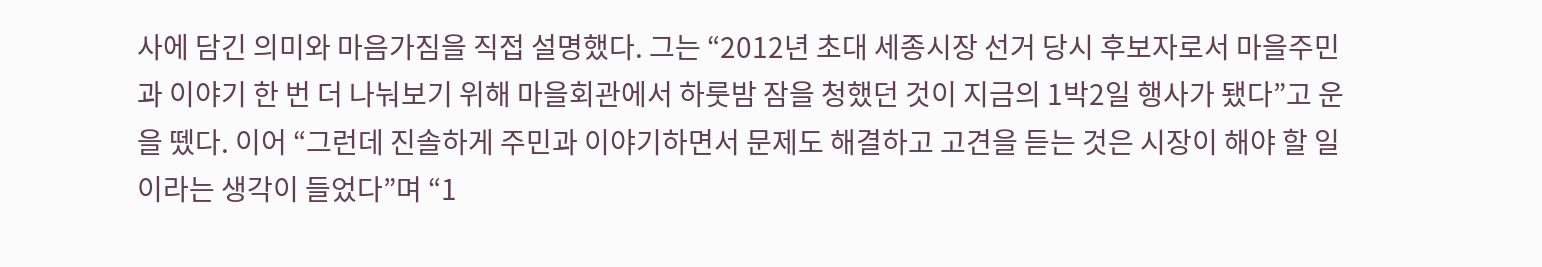사에 담긴 의미와 마음가짐을 직접 설명했다. 그는 “2012년 초대 세종시장 선거 당시 후보자로서 마을주민과 이야기 한 번 더 나눠보기 위해 마을회관에서 하룻밤 잠을 청했던 것이 지금의 1박2일 행사가 됐다”고 운을 뗐다. 이어 “그런데 진솔하게 주민과 이야기하면서 문제도 해결하고 고견을 듣는 것은 시장이 해야 할 일이라는 생각이 들었다”며 “1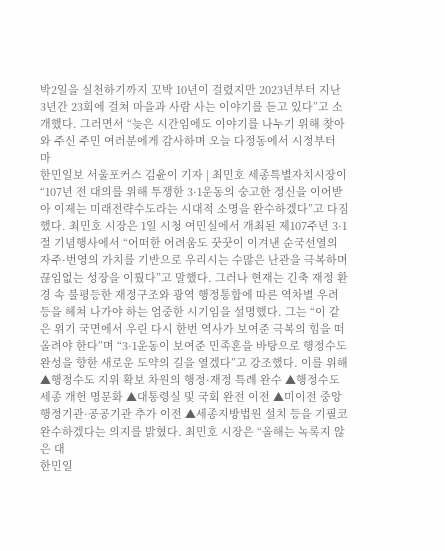박2일을 실천하기까지 꼬박 10년이 걸렸지만 2023년부터 지난 3년간 23회에 걸쳐 마을과 사람 사는 이야기를 듣고 있다”고 소개했다. 그러면서 “늦은 시간임에도 이야기를 나누기 위해 찾아와 주신 주민 여러분에게 감사하며 오늘 다정동에서 시정부터 마
한민일보 서울포커스 김윤이 기자 | 최민호 세종특별자치시장이 “107년 전 대의를 위해 투쟁한 3·1운동의 숭고한 정신을 이어받아 이제는 미래전략수도라는 시대적 소명을 완수하겠다”고 다짐했다. 최민호 시장은 1일 시청 여민실에서 개최된 제107주년 3·1절 기념행사에서 “어떠한 어려움도 꿋꿋이 이겨낸 순국선열의 자주·번영의 가치를 기반으로 우리시는 수많은 난관을 극복하며 끊임없는 성장을 이뤘다”고 말했다. 그러나 현재는 긴축 재정 환경 속 불평등한 재정구조와 광역 행정통합에 따른 역차별 우려 등을 헤쳐 나가야 하는 엄중한 시기임을 설명했다. 그는 “이 같은 위기 국면에서 우린 다시 한번 역사가 보여준 극복의 힘을 떠올려야 한다”며 “3·1운동이 보여준 민족혼을 바탕으로 행정수도 완성을 향한 새로운 도약의 길을 열겠다”고 강조했다. 이를 위해 ▲행정수도 지위 확보 차원의 행정·재정 특례 완수 ▲행정수도 세종 개헌 명문화 ▲대통령실 및 국회 완전 이전 ▲미이전 중앙행정기관·공공기관 추가 이전 ▲세종지방법원 설치 등을 기필코 완수하겠다는 의지를 밝혔다. 최민호 시장은 “올해는 녹록지 않은 대
한민일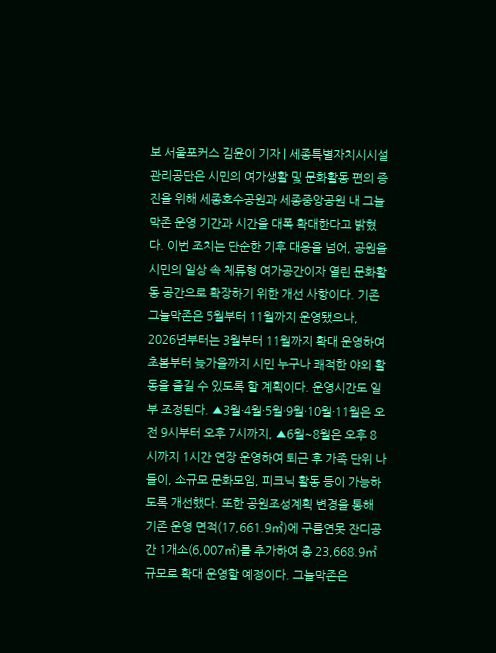보 서울포커스 김윤이 기자 | 세종특별자치시시설관리공단은 시민의 여가생활 및 문화활동 편의 증진을 위해 세종호수공원과 세종중앙공원 내 그늘막존 운영 기간과 시간을 대폭 확대한다고 밝혔다. 이번 조치는 단순한 기후 대응을 넘어, 공원을 시민의 일상 속 체류형 여가공간이자 열린 문화활동 공간으로 확장하기 위한 개선 사항이다. 기존 그늘막존은 5월부터 11월까지 운영됐으나, 2026년부터는 3월부터 11월까지 확대 운영하여 초봄부터 늦가을까지 시민 누구나 쾌적한 야외 활동을 즐길 수 있도록 할 계획이다. 운영시간도 일부 조정된다. ▲3월·4월·5월·9월·10월·11월은 오전 9시부터 오후 7시까지, ▲6월~8월은 오후 8시까지 1시간 연장 운영하여 퇴근 후 가족 단위 나들이, 소규모 문화모임, 피크닉 활동 등이 가능하도록 개선했다. 또한 공원조성계획 변경을 통해 기존 운영 면적(17,661.9㎡)에 구름연못 잔디공간 1개소(6,007㎡)를 추가하여 총 23,668.9㎡ 규모로 확대 운영할 예정이다. 그늘막존은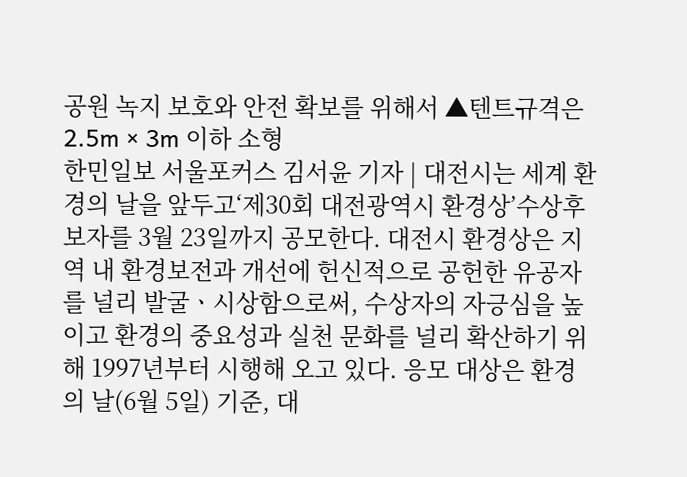공원 녹지 보호와 안전 확보를 위해서 ▲텐트규격은 2.5m × 3m 이하 소형
한민일보 서울포커스 김서윤 기자 | 대전시는 세계 환경의 날을 앞두고‘제30회 대전광역시 환경상’수상후보자를 3월 23일까지 공모한다. 대전시 환경상은 지역 내 환경보전과 개선에 헌신적으로 공헌한 유공자를 널리 발굴ㆍ시상함으로써, 수상자의 자긍심을 높이고 환경의 중요성과 실천 문화를 널리 확산하기 위해 1997년부터 시행해 오고 있다. 응모 대상은 환경의 날(6월 5일) 기준, 대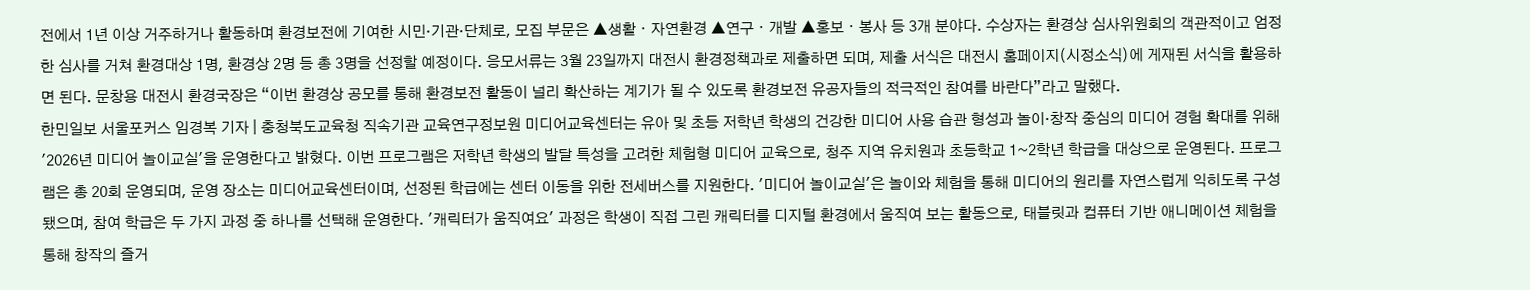전에서 1년 이상 거주하거나 활동하며 환경보전에 기여한 시민‧기관‧단체로, 모집 부문은 ▲생활ㆍ자연환경 ▲연구ㆍ개발 ▲홍보ㆍ봉사 등 3개 분야다. 수상자는 환경상 심사위원회의 객관적이고 엄정한 심사를 거쳐 환경대상 1명, 환경상 2명 등 총 3명을 선정할 예정이다. 응모서류는 3월 23일까지 대전시 환경정책과로 제출하면 되며, 제출 서식은 대전시 홈페이지(시정소식)에 게재된 서식을 활용하면 된다. 문창용 대전시 환경국장은 “이번 환경상 공모를 통해 환경보전 활동이 널리 확산하는 계기가 될 수 있도록 환경보전 유공자들의 적극적인 참여를 바란다”라고 말했다.
한민일보 서울포커스 임경복 기자 | 충청북도교육청 직속기관 교육연구정보원 미디어교육센터는 유아 및 초등 저학년 학생의 건강한 미디어 사용 습관 형성과 놀이‧창작 중심의 미디어 경험 확대를 위해 '2026년 미디어 놀이교실'을 운영한다고 밝혔다. 이번 프로그램은 저학년 학생의 발달 특성을 고려한 체험형 미디어 교육으로, 청주 지역 유치원과 초등학교 1~2학년 학급을 대상으로 운영된다. 프로그램은 총 20회 운영되며, 운영 장소는 미디어교육센터이며, 선정된 학급에는 센터 이동을 위한 전세버스를 지원한다. '미디어 놀이교실'은 놀이와 체험을 통해 미디어의 원리를 자연스럽게 익히도록 구성됐으며, 참여 학급은 두 가지 과정 중 하나를 선택해 운영한다. '캐릭터가 움직여요' 과정은 학생이 직접 그린 캐릭터를 디지털 환경에서 움직여 보는 활동으로, 태블릿과 컴퓨터 기반 애니메이션 체험을 통해 창작의 즐거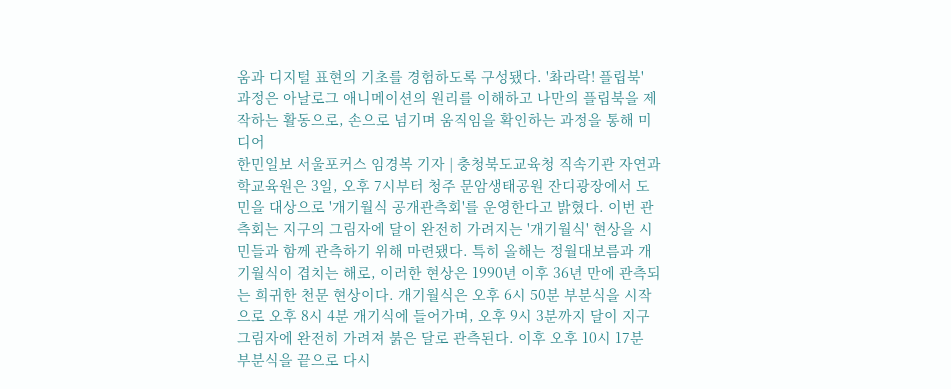움과 디지털 표현의 기초를 경험하도록 구성됐다. '촤라락! 플립북' 과정은 아날로그 애니메이션의 원리를 이해하고 나만의 플립북을 제작하는 활동으로, 손으로 넘기며 움직임을 확인하는 과정을 통해 미디어
한민일보 서울포커스 임경복 기자 | 충청북도교육청 직속기관 자연과학교육원은 3일, 오후 7시부터 청주 문암생태공원 잔디광장에서 도민을 대상으로 '개기월식 공개관측회'를 운영한다고 밝혔다. 이번 관측회는 지구의 그림자에 달이 완전히 가려지는 '개기월식' 현상을 시민들과 함께 관측하기 위해 마련됐다. 특히 올해는 정월대보름과 개기월식이 겹치는 해로, 이러한 현상은 1990년 이후 36년 만에 관측되는 희귀한 천문 현상이다. 개기월식은 오후 6시 50분 부분식을 시작으로 오후 8시 4분 개기식에 들어가며, 오후 9시 3분까지 달이 지구 그림자에 완전히 가려져 붉은 달로 관측된다. 이후 오후 10시 17분 부분식을 끝으로 다시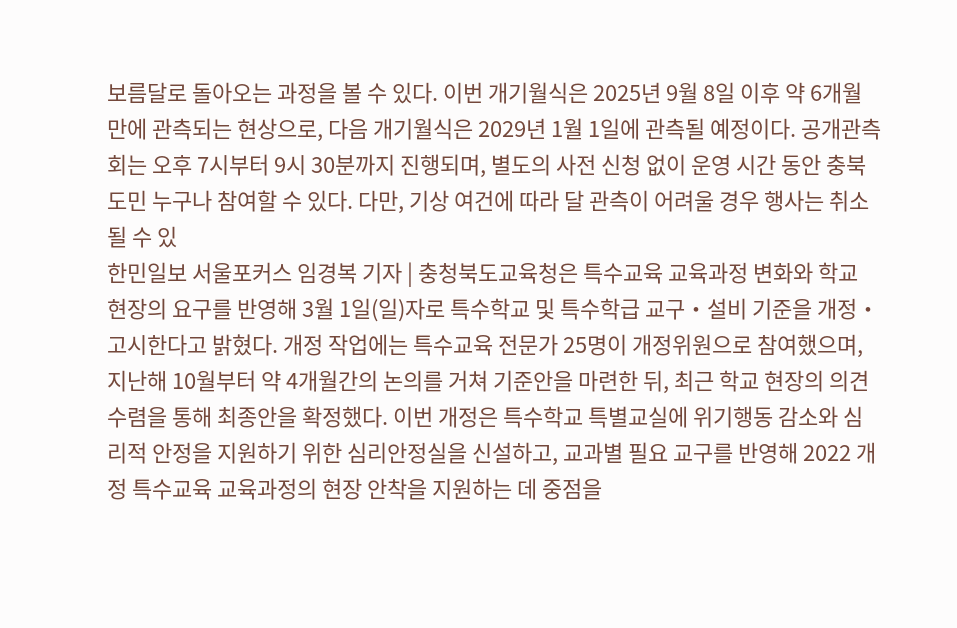보름달로 돌아오는 과정을 볼 수 있다. 이번 개기월식은 2025년 9월 8일 이후 약 6개월 만에 관측되는 현상으로, 다음 개기월식은 2029년 1월 1일에 관측될 예정이다. 공개관측회는 오후 7시부터 9시 30분까지 진행되며, 별도의 사전 신청 없이 운영 시간 동안 충북 도민 누구나 참여할 수 있다. 다만, 기상 여건에 따라 달 관측이 어려울 경우 행사는 취소될 수 있
한민일보 서울포커스 임경복 기자 | 충청북도교육청은 특수교육 교육과정 변화와 학교 현장의 요구를 반영해 3월 1일(일)자로 특수학교 및 특수학급 교구‧설비 기준을 개정‧고시한다고 밝혔다. 개정 작업에는 특수교육 전문가 25명이 개정위원으로 참여했으며, 지난해 10월부터 약 4개월간의 논의를 거쳐 기준안을 마련한 뒤, 최근 학교 현장의 의견 수렴을 통해 최종안을 확정했다. 이번 개정은 특수학교 특별교실에 위기행동 감소와 심리적 안정을 지원하기 위한 심리안정실을 신설하고, 교과별 필요 교구를 반영해 2022 개정 특수교육 교육과정의 현장 안착을 지원하는 데 중점을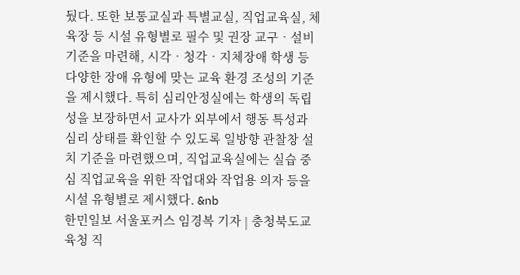뒀다. 또한 보통교실과 특별교실, 직업교육실, 체육장 등 시설 유형별로 필수 및 권장 교구‧설비 기준을 마련해, 시각‧청각‧지체장애 학생 등 다양한 장애 유형에 맞는 교육 환경 조성의 기준을 제시했다. 특히 심리안정실에는 학생의 독립성을 보장하면서 교사가 외부에서 행동 특성과 심리 상태를 확인할 수 있도록 일방향 관찰창 설치 기준을 마련했으며, 직업교육실에는 실습 중심 직업교육을 위한 작업대와 작업용 의자 등을 시설 유형별로 제시했다. &nb
한민일보 서울포커스 임경복 기자 | 충청북도교육청 직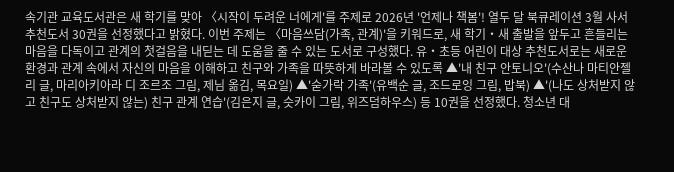속기관 교육도서관은 새 학기를 맞아 〈시작이 두려운 너에게'를 주제로 2026년 '언제나 책봄'! 열두 달 북큐레이션 3월 사서 추천도서 30권을 선정했다고 밝혔다. 이번 주제는 〈마음쓰담(가족, 관계)'을 키워드로, 새 학기‧새 출발을 앞두고 흔들리는 마음을 다독이고 관계의 첫걸음을 내딛는 데 도움을 줄 수 있는 도서로 구성했다. 유‧초등 어린이 대상 추천도서로는 새로운 환경과 관계 속에서 자신의 마음을 이해하고 친구와 가족을 따뜻하게 바라볼 수 있도록 ▲'내 친구 안토니오'(수산나 마티안젤리 글, 마리아키아라 디 조르조 그림, 제님 옮김, 목요일) ▲'숟가락 가족'(유백순 글, 조드로잉 그림, 밥북) ▲'(나도 상처받지 않고 친구도 상처받지 않는) 친구 관계 연습'(김은지 글, 슷카이 그림, 위즈덤하우스) 등 10권을 선정했다. 청소년 대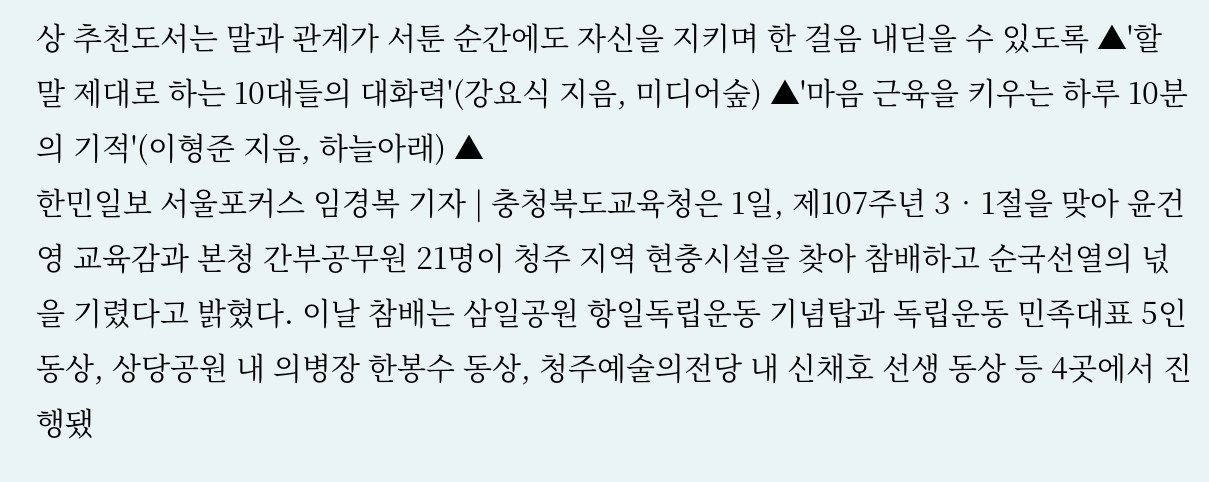상 추천도서는 말과 관계가 서툰 순간에도 자신을 지키며 한 걸음 내딛을 수 있도록 ▲'할 말 제대로 하는 10대들의 대화력'(강요식 지음, 미디어숲) ▲'마음 근육을 키우는 하루 10분의 기적'(이형준 지음, 하늘아래) ▲
한민일보 서울포커스 임경복 기자 | 충청북도교육청은 1일, 제107주년 3‧1절을 맞아 윤건영 교육감과 본청 간부공무원 21명이 청주 지역 현충시설을 찾아 참배하고 순국선열의 넋을 기렸다고 밝혔다. 이날 참배는 삼일공원 항일독립운동 기념탑과 독립운동 민족대표 5인 동상, 상당공원 내 의병장 한봉수 동상, 청주예술의전당 내 신채호 선생 동상 등 4곳에서 진행됐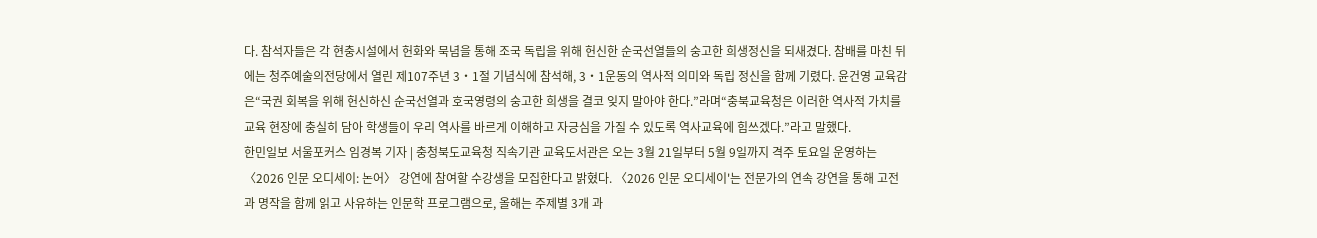다. 참석자들은 각 현충시설에서 헌화와 묵념을 통해 조국 독립을 위해 헌신한 순국선열들의 숭고한 희생정신을 되새겼다. 참배를 마친 뒤에는 청주예술의전당에서 열린 제107주년 3‧1절 기념식에 참석해, 3‧1운동의 역사적 의미와 독립 정신을 함께 기렸다. 윤건영 교육감은“국권 회복을 위해 헌신하신 순국선열과 호국영령의 숭고한 희생을 결코 잊지 말아야 한다.”라며“충북교육청은 이러한 역사적 가치를 교육 현장에 충실히 담아 학생들이 우리 역사를 바르게 이해하고 자긍심을 가질 수 있도록 역사교육에 힘쓰겠다.”라고 말했다.
한민일보 서울포커스 임경복 기자 | 충청북도교육청 직속기관 교육도서관은 오는 3월 21일부터 5월 9일까지 격주 토요일 운영하는 〈2026 인문 오디세이: 논어〉 강연에 참여할 수강생을 모집한다고 밝혔다. 〈2026 인문 오디세이'는 전문가의 연속 강연을 통해 고전과 명작을 함께 읽고 사유하는 인문학 프로그램으로, 올해는 주제별 3개 과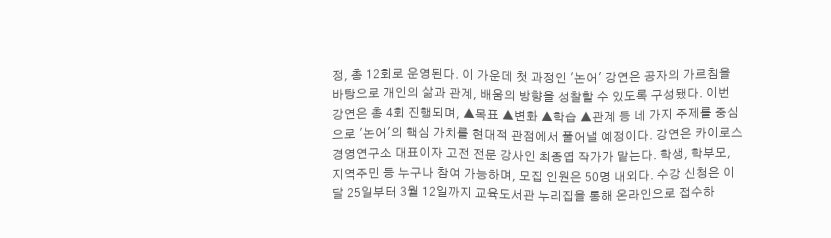정, 총 12회로 운영된다. 이 가운데 첫 과정인 '논어' 강연은 공자의 가르침을 바탕으로 개인의 삶과 관계, 배움의 방향을 성찰할 수 있도록 구성됐다. 이번 강연은 총 4회 진행되며, ▲목표 ▲변화 ▲학습 ▲관계 등 네 가지 주제를 중심으로 '논어'의 핵심 가치를 현대적 관점에서 풀어낼 예정이다. 강연은 카이로스경영연구소 대표이자 고전 전문 강사인 최종엽 작가가 맡는다. 학생, 학부모, 지역주민 등 누구나 참여 가능하며, 모집 인원은 50명 내외다. 수강 신청은 이달 25일부터 3월 12일까지 교육도서관 누리집을 통해 온라인으로 접수하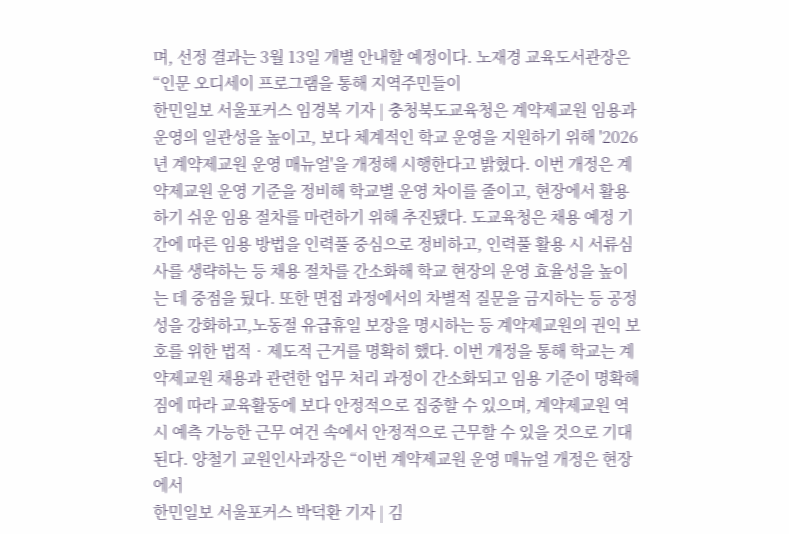며, 선정 결과는 3월 13일 개별 안내할 예정이다. 노재경 교육도서관장은 “인문 오디세이 프로그램을 통해 지역주민들이
한민일보 서울포커스 임경복 기자 | 충청북도교육청은 계약제교원 임용과 운영의 일관성을 높이고, 보다 체계적인 학교 운영을 지원하기 위해 '2026년 계약제교원 운영 매뉴얼'을 개정해 시행한다고 밝혔다. 이번 개정은 계약제교원 운영 기준을 정비해 학교별 운영 차이를 줄이고, 현장에서 활용하기 쉬운 임용 절차를 마련하기 위해 추진됐다. 도교육청은 채용 예정 기간에 따른 임용 방법을 인력풀 중심으로 정비하고, 인력풀 활용 시 서류심사를 생략하는 등 채용 절차를 간소화해 학교 현장의 운영 효율성을 높이는 데 중점을 뒀다. 또한 면접 과정에서의 차별적 질문을 금지하는 등 공정성을 강화하고,노동절 유급휴일 보장을 명시하는 등 계약제교원의 권익 보호를 위한 법적‧제도적 근거를 명확히 했다. 이번 개정을 통해 학교는 계약제교원 채용과 관련한 업무 처리 과정이 간소화되고 임용 기준이 명확해짐에 따라 교육활동에 보다 안정적으로 집중할 수 있으며, 계약제교원 역시 예측 가능한 근무 여건 속에서 안정적으로 근무할 수 있을 것으로 기대된다. 양철기 교원인사과장은 “이번 계약제교원 운영 매뉴얼 개정은 현장에서
한민일보 서울포커스 박덕환 기자 | 김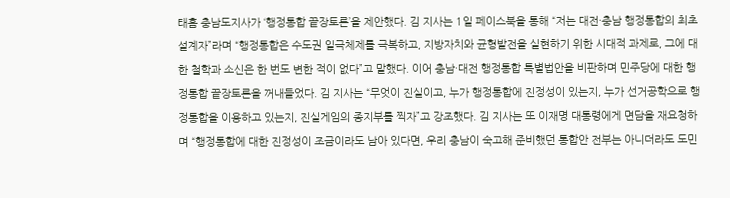태흠 충남도지사가 ‘행정통합 끝장토론’을 제안했다. 김 지사는 1일 페이스북을 통해 “저는 대전·충남 행정통합의 최초 설계자”라며 “행정통합은 수도권 일극체제를 극복하고, 지방자치와 균형발전을 실현하기 위한 시대적 과제로, 그에 대한 철학과 소신은 한 번도 변한 적이 없다”고 말했다. 이어 충남·대전 행정통합 특별법안을 비판하며 민주당에 대한 행정통합 끝장토론을 꺼내들었다. 김 지사는 “무엇이 진실이고, 누가 행정통합에 진정성이 있는지, 누가 선거공학으로 행정통합을 이용하고 있는지, 진실게임의 종지부를 찍자”고 강조했다. 김 지사는 또 이재명 대통령에게 면담을 재요청하며 “행정통합에 대한 진정성이 조금이라도 남아 있다면, 우리 충남이 숙고해 준비했던 통합안 전부는 아니더라도 도민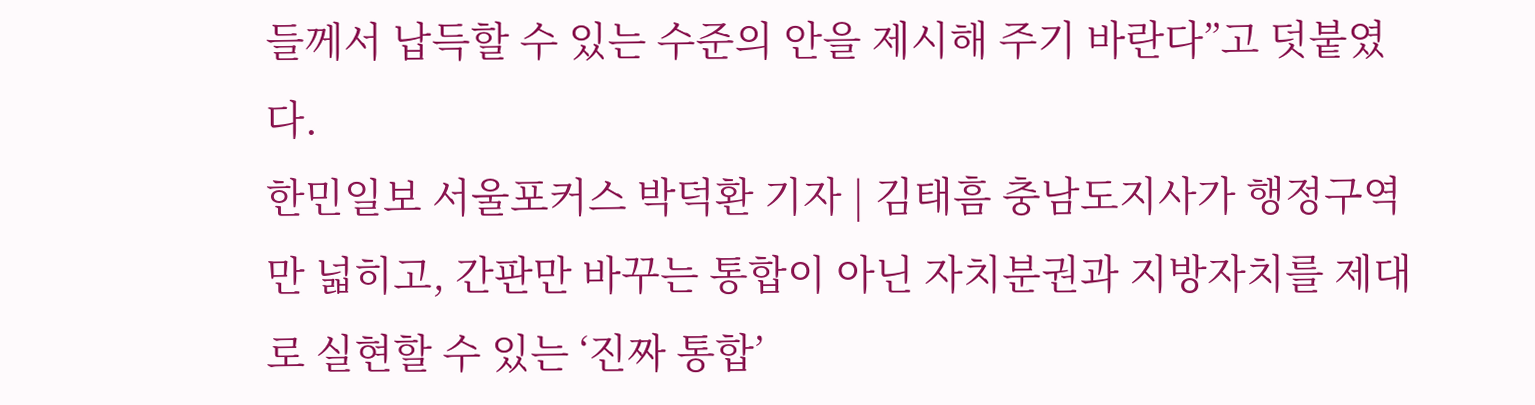들께서 납득할 수 있는 수준의 안을 제시해 주기 바란다”고 덧붙였다.
한민일보 서울포커스 박덕환 기자 | 김태흠 충남도지사가 행정구역만 넓히고, 간판만 바꾸는 통합이 아닌 자치분권과 지방자치를 제대로 실현할 수 있는 ‘진짜 통합’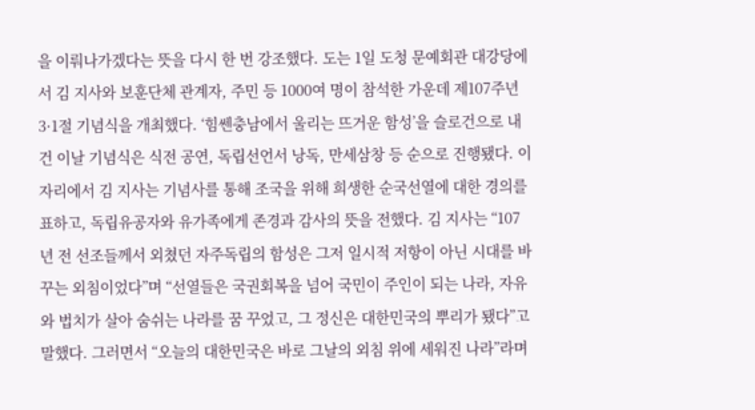을 이뤄나가겠다는 뜻을 다시 한 번 강조했다. 도는 1일 도청 문예회관 대강당에서 김 지사와 보훈단체 관계자, 주민 등 1000여 명이 참석한 가운데 제107주년 3·1절 기념식을 개최했다. ‘힘쎈충남에서 울리는 뜨거운 함성’을 슬로건으로 내건 이날 기념식은 식전 공연, 독립선언서 낭독, 만세삼창 등 순으로 진행됐다. 이 자리에서 김 지사는 기념사를 통해 조국을 위해 희생한 순국선열에 대한 경의를 표하고, 독립유공자와 유가족에게 존경과 감사의 뜻을 전했다. 김 지사는 “107년 전 선조들께서 외쳤던 자주독립의 함성은 그저 일시적 저항이 아닌 시대를 바꾸는 외침이었다”며 “선열들은 국권회복을 넘어 국민이 주인이 되는 나라, 자유와 법치가 살아 숨쉬는 나라를 꿈 꾸었고, 그 정신은 대한민국의 뿌리가 됐다”고 말했다. 그러면서 “오늘의 대한민국은 바로 그날의 외침 위에 세워진 나라”라며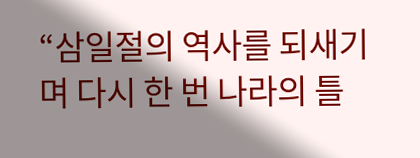“삼일절의 역사를 되새기며 다시 한 번 나라의 틀